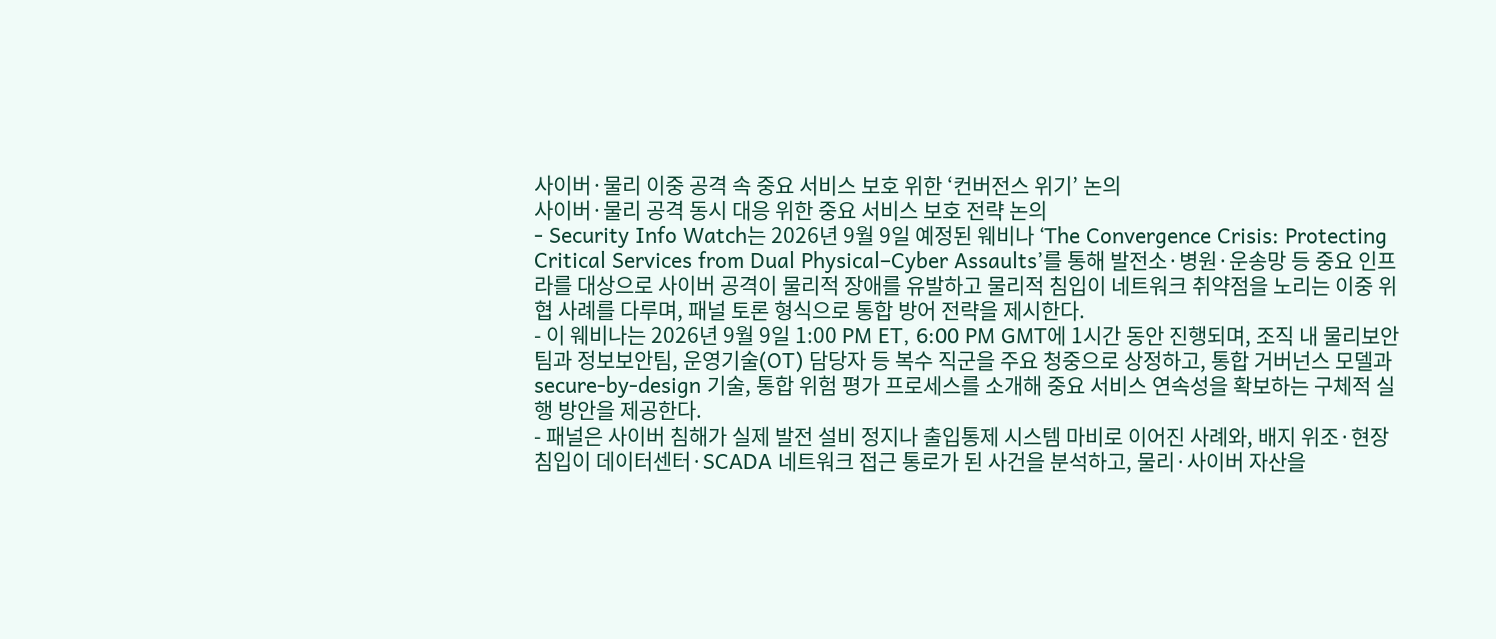사이버·물리 이중 공격 속 중요 서비스 보호 위한 ‘컨버전스 위기’ 논의
사이버·물리 공격 동시 대응 위한 중요 서비스 보호 전략 논의
- Security Info Watch는 2026년 9월 9일 예정된 웨비나 ‘The Convergence Crisis: Protecting Critical Services from Dual Physical–Cyber Assaults’를 통해 발전소·병원·운송망 등 중요 인프라를 대상으로 사이버 공격이 물리적 장애를 유발하고 물리적 침입이 네트워크 취약점을 노리는 이중 위협 사례를 다루며, 패널 토론 형식으로 통합 방어 전략을 제시한다.
- 이 웨비나는 2026년 9월 9일 1:00 PM ET, 6:00 PM GMT에 1시간 동안 진행되며, 조직 내 물리보안팀과 정보보안팀, 운영기술(OT) 담당자 등 복수 직군을 주요 청중으로 상정하고, 통합 거버넌스 모델과 secure-by-design 기술, 통합 위험 평가 프로세스를 소개해 중요 서비스 연속성을 확보하는 구체적 실행 방안을 제공한다.
- 패널은 사이버 침해가 실제 발전 설비 정지나 출입통제 시스템 마비로 이어진 사례와, 배지 위조·현장 침입이 데이터센터·SCADA 네트워크 접근 통로가 된 사건을 분석하고, 물리·사이버 자산을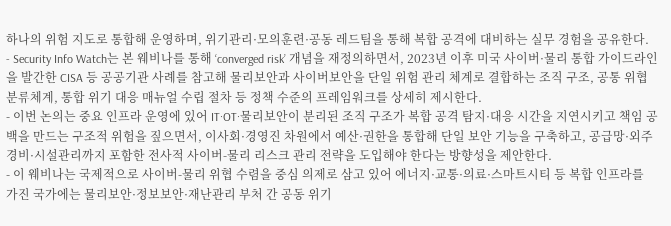하나의 위험 지도로 통합해 운영하며, 위기관리·모의훈련·공동 레드팀을 통해 복합 공격에 대비하는 실무 경험을 공유한다.
- Security Info Watch는 본 웨비나를 통해 ‘converged risk’ 개념을 재정의하면서, 2023년 이후 미국 사이버·물리 통합 가이드라인을 발간한 CISA 등 공공기관 사례를 참고해 물리보안과 사이버보안을 단일 위험 관리 체계로 결합하는 조직 구조, 공통 위협 분류체계, 통합 위기 대응 매뉴얼 수립 절차 등 정책 수준의 프레임워크를 상세히 제시한다.
- 이번 논의는 중요 인프라 운영에 있어 IT·OT·물리보안이 분리된 조직 구조가 복합 공격 탐지·대응 시간을 지연시키고 책임 공백을 만드는 구조적 위험을 짚으면서, 이사회·경영진 차원에서 예산·권한을 통합해 단일 보안 기능을 구축하고, 공급망·외주 경비·시설관리까지 포함한 전사적 사이버-물리 리스크 관리 전략을 도입해야 한다는 방향성을 제안한다.
- 이 웨비나는 국제적으로 사이버-물리 위협 수렴을 중심 의제로 삼고 있어 에너지·교통·의료·스마트시티 등 복합 인프라를 가진 국가에는 물리보안·정보보안·재난관리 부처 간 공동 위기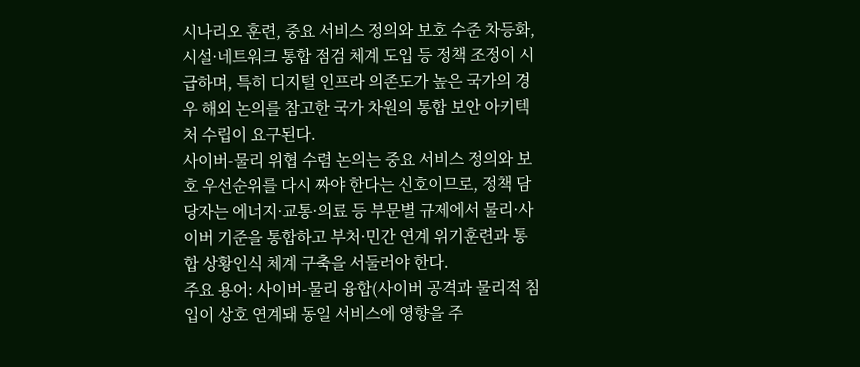시나리오 훈련, 중요 서비스 정의와 보호 수준 차등화, 시설·네트워크 통합 점검 체계 도입 등 정책 조정이 시급하며, 특히 디지털 인프라 의존도가 높은 국가의 경우 해외 논의를 참고한 국가 차원의 통합 보안 아키텍처 수립이 요구된다.
사이버-물리 위협 수렴 논의는 중요 서비스 정의와 보호 우선순위를 다시 짜야 한다는 신호이므로, 정책 담당자는 에너지·교통·의료 등 부문별 규제에서 물리·사이버 기준을 통합하고 부처·민간 연계 위기훈련과 통합 상황인식 체계 구축을 서둘러야 한다.
주요 용어: 사이버-물리 융합(사이버 공격과 물리적 침입이 상호 연계돼 동일 서비스에 영향을 주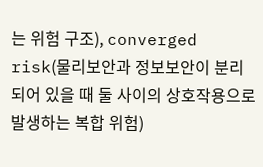는 위험 구조), converged risk(물리보안과 정보보안이 분리되어 있을 때 둘 사이의 상호작용으로 발생하는 복합 위험)